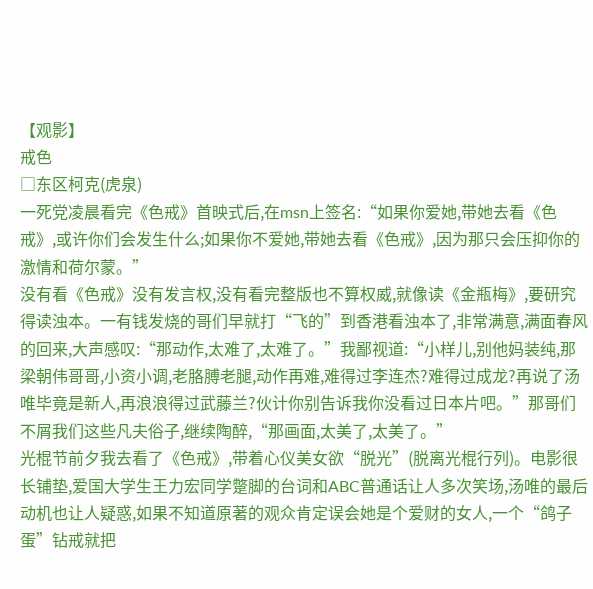【观影】
戒色
□东区柯克(虎泉)
一死党凌晨看完《色戒》首映式后,在msn上签名:“如果你爱她,带她去看《色戒》,或许你们会发生什么;如果你不爱她,带她去看《色戒》,因为那只会压抑你的激情和荷尔蒙。”
没有看《色戒》没有发言权,没有看完整版也不算权威,就像读《金瓶梅》,要研究得读浊本。一有钱发烧的哥们早就打“飞的”到香港看浊本了,非常满意,满面春风的回来,大声感叹:“那动作,太难了,太难了。”我鄙视道:“小样儿,别他妈装纯,那梁朝伟哥哥,小资小调,老胳膊老腿,动作再难,难得过李连杰?难得过成龙?再说了汤唯毕竟是新人,再浪浪得过武藤兰?伙计你别告诉我你没看过日本片吧。”那哥们不屑我们这些凡夫俗子,继续陶醉,“那画面,太美了,太美了。”
光棍节前夕我去看了《色戒》,带着心仪美女欲“脱光”(脱离光棍行列)。电影很长铺垫,爱国大学生王力宏同学蹩脚的台词和ABC普通话让人多次笑场,汤唯的最后动机也让人疑惑,如果不知道原著的观众肯定误会她是个爱财的女人,一个“鸽子蛋”钻戒就把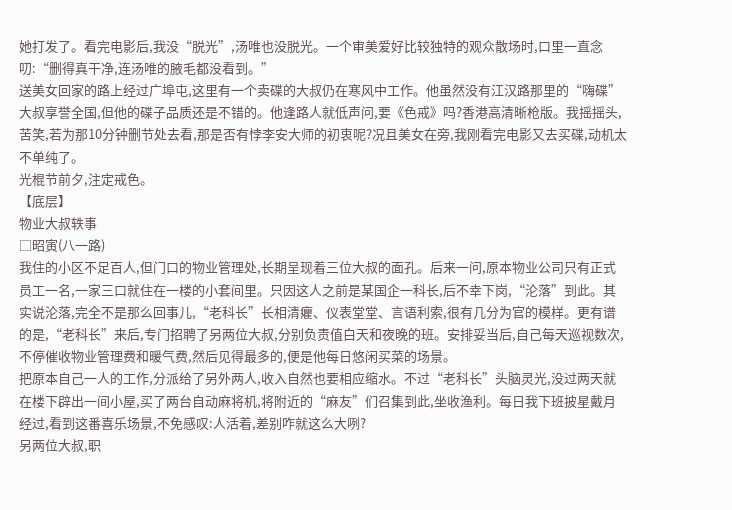她打发了。看完电影后,我没“脱光”,汤唯也没脱光。一个审美爱好比较独特的观众散场时,口里一直念叨:“删得真干净,连汤唯的腋毛都没看到。”
送美女回家的路上经过广埠屯,这里有一个卖碟的大叔仍在寒风中工作。他虽然没有江汉路那里的“嗨碟”大叔享誉全国,但他的碟子品质还是不错的。他逢路人就低声问,要《色戒》吗?香港高清晰枪版。我摇摇头,苦笑,若为那10分钟删节处去看,那是否有悖李安大师的初衷呢?况且美女在旁,我刚看完电影又去买碟,动机太不单纯了。
光棍节前夕,注定戒色。
【底层】
物业大叔轶事
□昭寅(八一路)
我住的小区不足百人,但门口的物业管理处,长期呈现着三位大叔的面孔。后来一问,原本物业公司只有正式员工一名,一家三口就住在一楼的小套间里。只因这人之前是某国企一科长,后不幸下岗,“沦落”到此。其实说沦落,完全不是那么回事儿,“老科长”长相清癯、仪表堂堂、言语利索,很有几分为官的模样。更有谱的是,“老科长”来后,专门招聘了另两位大叔,分别负责值白天和夜晚的班。安排妥当后,自己每天巡视数次,不停催收物业管理费和暖气费,然后见得最多的,便是他每日悠闲买菜的场景。
把原本自己一人的工作,分派给了另外两人,收入自然也要相应缩水。不过“老科长”头脑灵光,没过两天就在楼下辟出一间小屋,买了两台自动麻将机,将附近的“麻友”们召集到此,坐收渔利。每日我下班披星戴月经过,看到这番喜乐场景,不免感叹:人活着,差别咋就这么大咧?
另两位大叔,职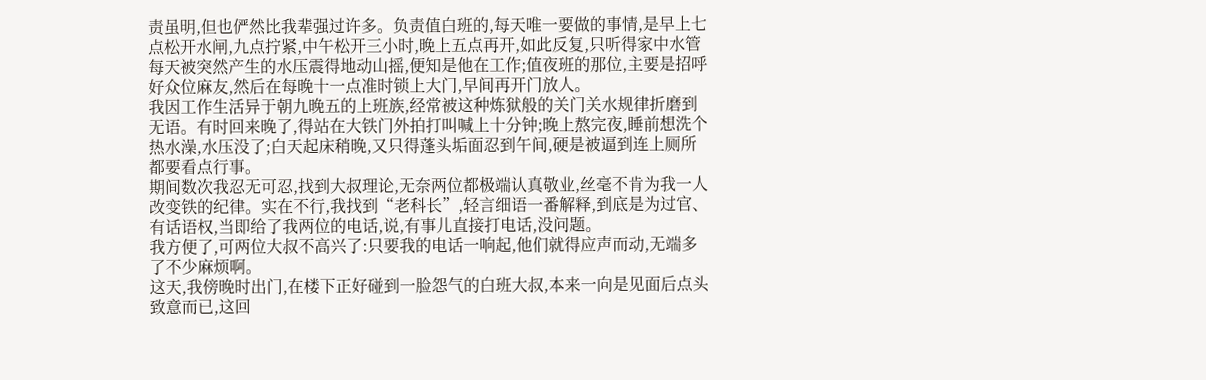责虽明,但也俨然比我辈强过许多。负责值白班的,每天唯一要做的事情,是早上七点松开水闸,九点拧紧,中午松开三小时,晚上五点再开,如此反复,只听得家中水管每天被突然产生的水压震得地动山摇,便知是他在工作;值夜班的那位,主要是招呼好众位麻友,然后在每晚十一点准时锁上大门,早间再开门放人。
我因工作生活异于朝九晚五的上班族,经常被这种炼狱般的关门关水规律折磨到无语。有时回来晚了,得站在大铁门外拍打叫喊上十分钟;晚上熬完夜,睡前想洗个热水澡,水压没了;白天起床稍晚,又只得蓬头垢面忍到午间,硬是被逼到连上厕所都要看点行事。
期间数次我忍无可忍,找到大叔理论,无奈两位都极端认真敬业,丝毫不肯为我一人改变铁的纪律。实在不行,我找到“老科长”,轻言细语一番解释,到底是为过官、有话语权,当即给了我两位的电话,说,有事儿直接打电话,没问题。
我方便了,可两位大叔不高兴了:只要我的电话一响起,他们就得应声而动,无端多了不少麻烦啊。
这天,我傍晚时出门,在楼下正好碰到一脸怨气的白班大叔,本来一向是见面后点头致意而已,这回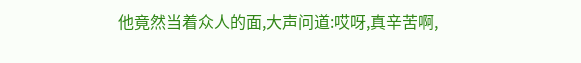他竟然当着众人的面,大声问道:哎呀,真辛苦啊,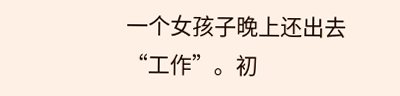一个女孩子晚上还出去“工作”。初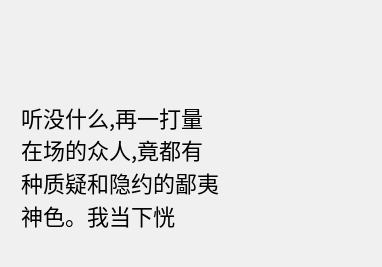听没什么,再一打量在场的众人,竟都有种质疑和隐约的鄙夷神色。我当下恍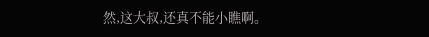然,这大叔,还真不能小瞧啊。